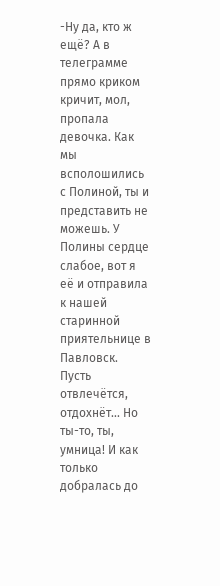-Ну да, кто ж ещё? А в телеграмме прямо криком кричит, мол, пропала девочка. Как мы всполошились с Полиной, ты и представить не можешь. У Полины сердце слабое, вот я её и отправила к нашей старинной приятельнице в Павловск. Пусть отвлечётся, отдохнёт... Но ты-то, ты, умница! И как только добралась до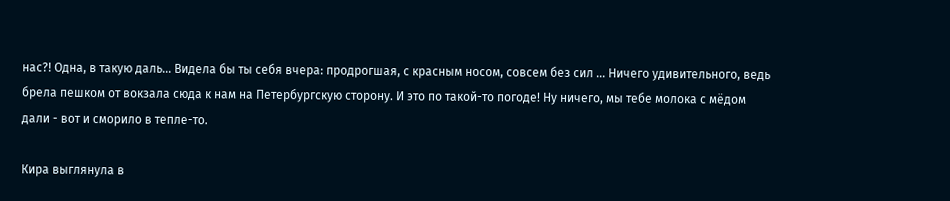нас?! Одна, в такую даль... Видела бы ты себя вчера: продрогшая, с красным носом, совсем без сил ... Ничего удивительного, ведь брела пешком от вокзала сюда к нам на Петербургскую сторону. И это по такой-то погоде! Ну ничего, мы тебе молока с мёдом дали - вот и сморило в тепле-то.

Кира выглянула в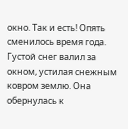окно. Так и есть! Опять сменилось время года. Густой снег валил за окном, устилая снежным ковром землю. Она обернулась к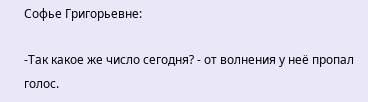Софье Григорьевне:

-Так какое же число сегодня? - от волнения у неё пропал голос.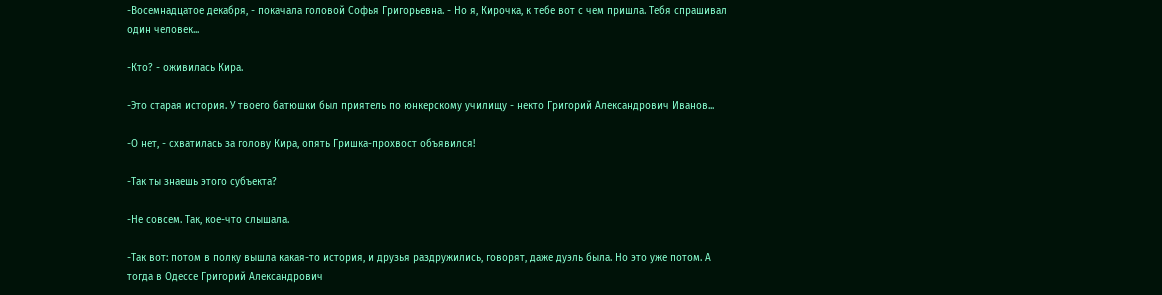-Восемнадцатое декабря, - покачала головой Софья Григорьевна. - Но я, Кирочка, к тебе вот с чем пришла. Тебя спрашивал один человек...

-Кто? - оживилась Кира.

-Это старая история. У твоего батюшки был приятель по юнкерскому училищу - некто Григорий Александрович Иванов...

-О нет, - схватилась за голову Кира, опять Гришка-прохвост объявился!

-Так ты знаешь этого субъекта?

-Не совсем. Так, кое-что слышала.

-Так вот: потом в полку вышла какая-то история, и друзья раздружились, говорят, даже дуэль была. Но это уже потом. А тогда в Одессе Григорий Александрович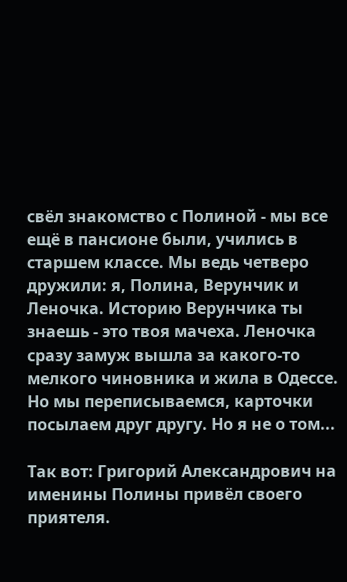свёл знакомство с Полиной - мы все ещё в пансионе были, учились в старшем классе. Мы ведь четверо дружили: я, Полина, Верунчик и Леночка. Историю Верунчика ты знаешь - это твоя мачеха. Леночка сразу замуж вышла за какого-то мелкого чиновника и жила в Одессе. Но мы переписываемся, карточки посылаем друг другу. Но я не о том...

Так вот: Григорий Александрович на именины Полины привёл своего приятеля.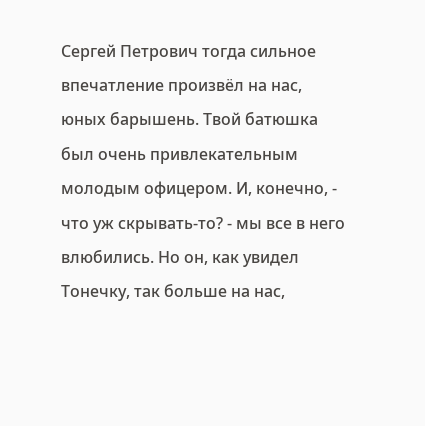Сергей Петрович тогда сильное впечатление произвёл на нас, юных барышень. Твой батюшка был очень привлекательным молодым офицером. И, конечно, - что уж скрывать-то? - мы все в него влюбились. Но он, как увидел Тонечку, так больше на нас,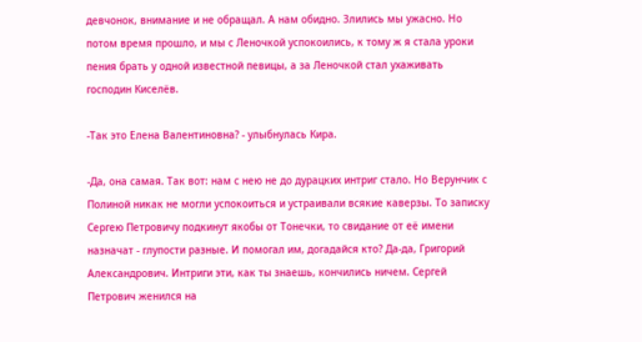девчонок, внимание и не обращал. А нам обидно. Злились мы ужасно. Но потом время прошло, и мы с Леночкой успокоились, к тому ж я стала уроки пения брать у одной известной певицы, а за Леночкой стал ухаживать господин Киселёв.

-Так это Елена Валентиновна? - улыбнулась Кира.

-Да, она самая. Так вот: нам с нею не до дурацких интриг стало. Но Верунчик с Полиной никак не могли успокоиться и устраивали всякие каверзы. То записку Сергею Петровичу подкинут якобы от Тонечки, то свидание от её имени назначат - глупости разные. И помогал им, догадайся кто? Да-да, Григорий Александрович. Интриги эти, как ты знаешь, кончились ничем. Сергей Петрович женился на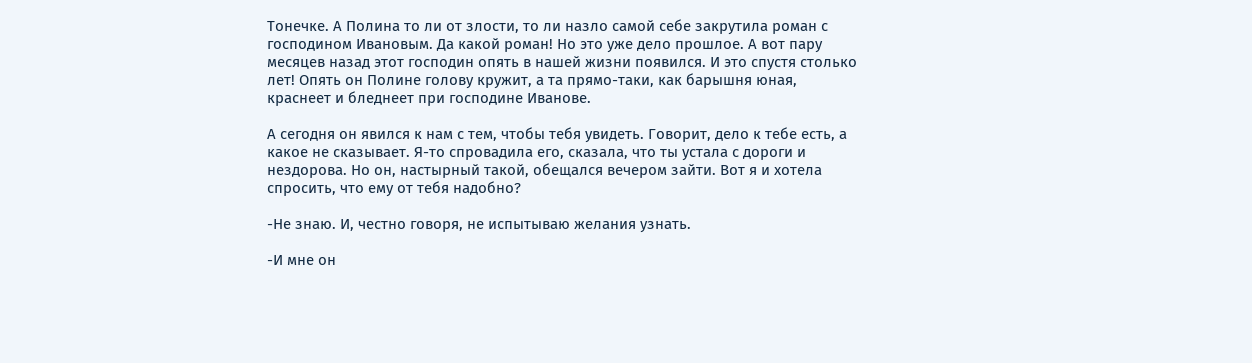Тонечке. А Полина то ли от злости, то ли назло самой себе закрутила роман с господином Ивановым. Да какой роман! Но это уже дело прошлое. А вот пару месяцев назад этот господин опять в нашей жизни появился. И это спустя столько лет! Опять он Полине голову кружит, а та прямо-таки, как барышня юная, краснеет и бледнеет при господине Иванове.

А сегодня он явился к нам с тем, чтобы тебя увидеть. Говорит, дело к тебе есть, а какое не сказывает. Я-то спровадила его, сказала, что ты устала с дороги и нездорова. Но он, настырный такой, обещался вечером зайти. Вот я и хотела спросить, что ему от тебя надобно?

-Не знаю. И, честно говоря, не испытываю желания узнать.

-И мне он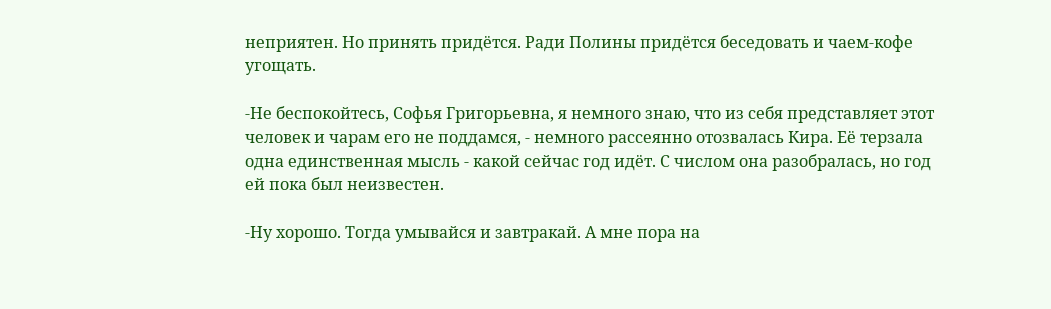неприятен. Но принять придётся. Ради Полины придётся беседовать и чаем-кофе угощать.

-Не беспокойтесь, Софья Григорьевна, я немного знаю, что из себя представляет этот человек и чарам его не поддамся, - немного рассеянно отозвалась Кира. Её терзала одна единственная мысль - какой сейчас год идёт. С числом она разобралась, но год ей пока был неизвестен.

-Ну хорошо. Тогда умывайся и завтракай. А мне пора на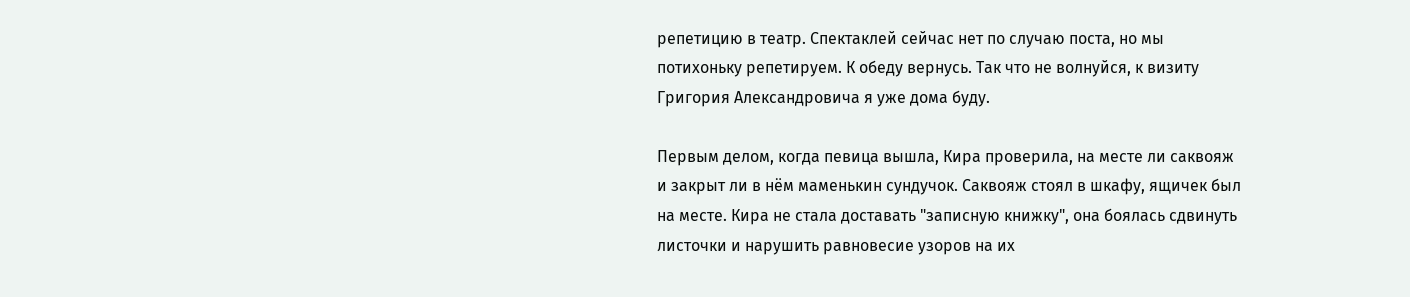репетицию в театр. Спектаклей сейчас нет по случаю поста, но мы потихоньку репетируем. К обеду вернусь. Так что не волнуйся, к визиту Григория Александровича я уже дома буду.

Первым делом, когда певица вышла, Кира проверила, на месте ли саквояж и закрыт ли в нём маменькин сундучок. Саквояж стоял в шкафу, ящичек был на месте. Кира не стала доставать "записную книжку", она боялась сдвинуть листочки и нарушить равновесие узоров на их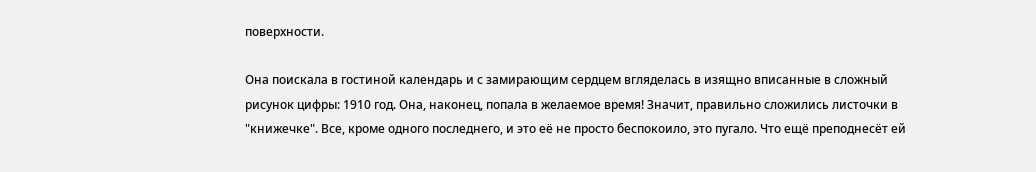поверхности.

Она поискала в гостиной календарь и с замирающим сердцем вгляделась в изящно вписанные в сложный рисунок цифры: 1910 год. Она, наконец, попала в желаемое время! Значит, правильно сложились листочки в "книжечке". Все, кроме одного последнего, и это её не просто беспокоило, это пугало. Что ещё преподнесёт ей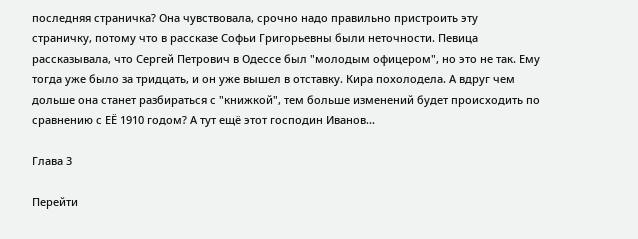последняя страничка? Она чувствовала, срочно надо правильно пристроить эту страничку, потому что в рассказе Софьи Григорьевны были неточности. Певица рассказывала, что Сергей Петрович в Одессе был "молодым офицером", но это не так. Ему тогда уже было за тридцать, и он уже вышел в отставку. Кира похолодела. А вдруг чем дольше она станет разбираться с "книжкой", тем больше изменений будет происходить по сравнению с ЕЁ 1910 годом? А тут ещё этот господин Иванов...

Глава 3

Перейти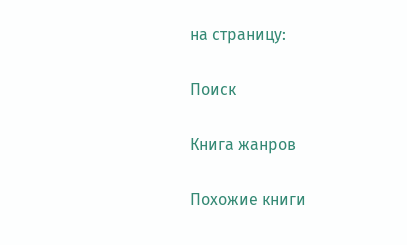на страницу:

Поиск

Книга жанров

Похожие книги